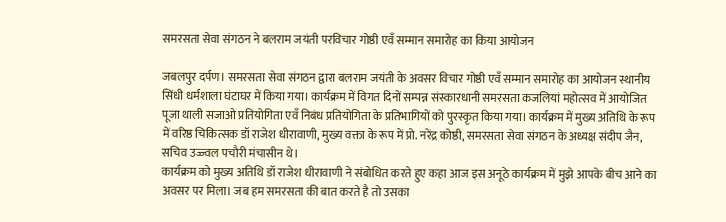समरसता सेवा संगठन ने बलराम जयंती परविचार गोष्ठी एवँ सम्मान समारोह का किया आयोजन

जबलपुर दर्पण। समरसता सेवा संगठन द्वारा बलराम जयंती के अवसर विचार गोष्ठी एवँ सम्मान समारोह का आयोजन स्थानीय सिंधी धर्मशाला घंटाघर में किया गया। कार्यक्रम में विगत दिनों सम्पन्न संस्कारधानी समरसता कजलियां महोत्सव में आयोजित पूजा थाली सजाओ प्रतियोगिता एवँ निबंध प्रतियोगिता के प्रतिभागियों को पुरस्कृत किया गया। कार्यक्रम में मुख्य अतिथि के रूप में वरिष्ठ चिकित्सक डॉ राजेश धीरावाणी, मुख्य वक्ता के रूप में प्रो. नरेंद्र कोष्ठी, समरसता सेवा संगठन के अध्यक्ष संदीप जैन, सचिव उज्ज्वल पचौरी मंचासीन थे।
कार्यक्रम को मुख्य अतिथि डॉ राजेश धीरावाणी ने संबोधित करते हुए कहा आज इस अनूठे कार्यक्रम में मुझे आपके बीच आने का अवसर पर मिला। जब हम समरसता की बात करते है तो उसका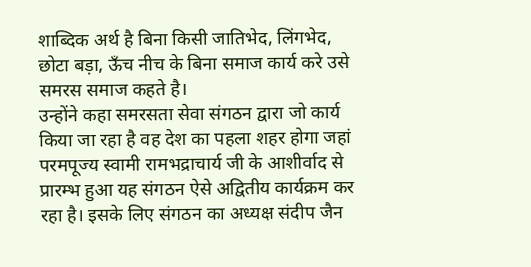शाब्दिक अर्थ है बिना किसी जातिभेद, लिंगभेद, छोटा बड़ा, ऊँच नीच के बिना समाज कार्य करे उसे समरस समाज कहते है।
उन्होंने कहा समरसता सेवा संगठन द्वारा जो कार्य किया जा रहा है वह देश का पहला शहर होगा जहां परमपूज्य स्वामी रामभद्राचार्य जी के आशीर्वाद से प्रारम्भ हुआ यह संगठन ऐसे अद्वितीय कार्यक्रम कर रहा है। इसके लिए संगठन का अध्यक्ष संदीप जैन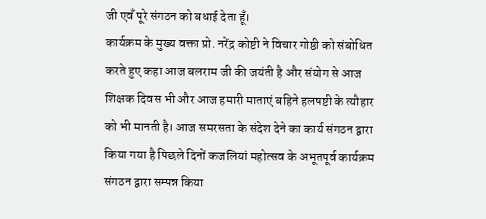जी एवँ पूरे संगठन को बधाई देता हूँ।
कार्यक्रम के मुख्य वक्ता प्रो. नरेंद्र कोष्टी ने विचार गोष्ठी को संबोधित करते हुए कहा आज बलराम जी की जयंती है और संयोग से आज शिक्षक दिवस भी और आज हमारी माताएं बहिने हलषष्टी के त्यौहार को भी मानती है। आज समरसता के संदेश देने का कार्य संगठन द्वारा किया गया है पिछले दिनों कजलियां महोत्सव के अभूतपूर्व कार्यक्रम संगठन द्वारा सम्पन्न किया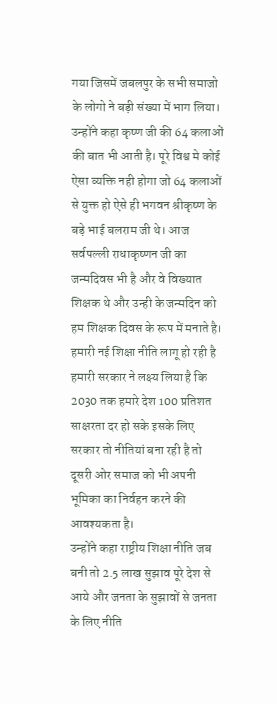गया जिसमें जबलपुर के सभी समाजो के लोगो ने बड़ी संख्या में भाग लिया।
उन्होंने कहा कृष्ण जी की 64 कलाओं की बात भी आती है। पूरे विश्व मे कोई ऐसा व्यक्ति नही होगा जो 64 कलाओं से युक्त हो ऐसे ही भगवन श्रीकृष्ण के बड़े भाई बलराम जी थे। आज सर्वपल्ली राधाकृष्णन जी का जन्मदिवस भी है और वे विख्यात शिक्षक थे और उन्ही के जन्मदिन को हम शिक्षक दिवस के रूप में मनाते है। हमारी नई शिक्षा नीति लागू हो रही है हमारी सरकार ने लक्ष्य लिया है कि 2030 तक हमारे देश 100 प्रतिशत साक्षरता दर हो सके इसके लिए सरकार तो नीतियां बना रही है तो दूसरी ओर समाज को भी अपनी भूमिका का निर्वहन करने की आवश्यकता है।
उन्होंने कहा राष्ट्रीय शिक्षा नीति जब बनी तो 2.5 लाख सुझाव पूरे देश से आये और जनता के सुझावों से जनता के लिए नीति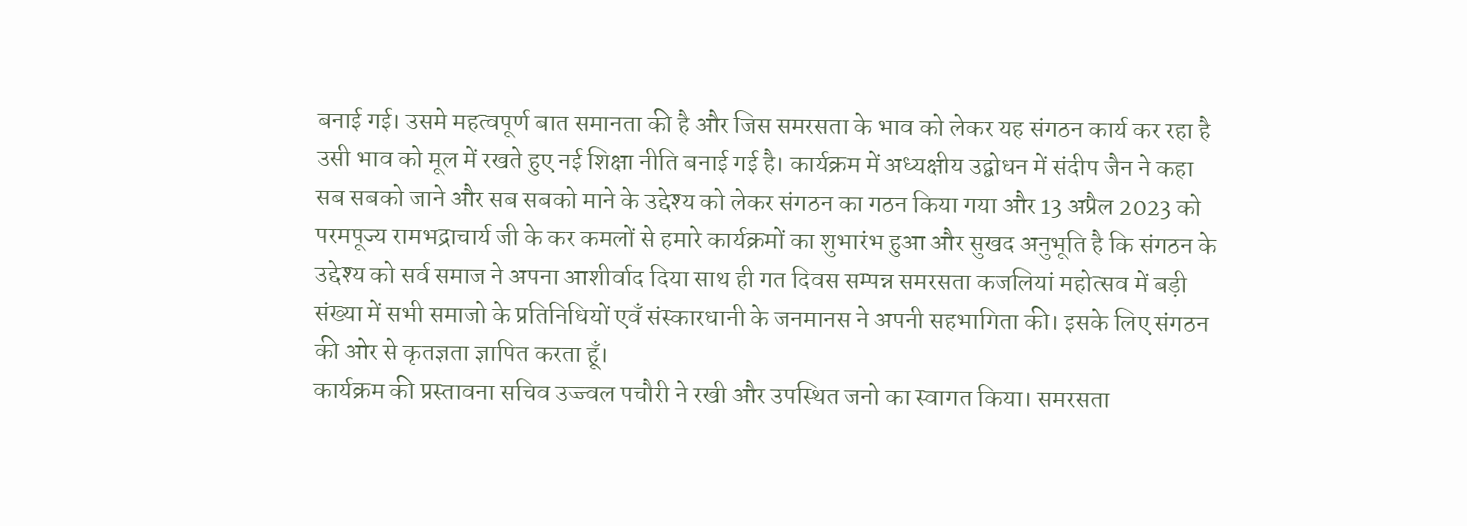बनाई गई। उसमे महत्वपूर्ण बात समानता की है और जिस समरसता के भाव को लेकर यह संगठन कार्य कर रहा है उसी भाव को मूल में रखते हुए नई शिक्षा नीति बनाई गई है। कार्यक्रम में अध्यक्षीय उद्बोधन में संदीप जैन ने कहा सब सबको जाने और सब सबको माने के उद्देश्य को लेकर संगठन का गठन किया गया और 13 अप्रैल 2023 को परमपूज्य रामभद्राचार्य जी के कर कमलों से हमारे कार्यक्रमों का शुभारंभ हुआ और सुखद अनुभूति है कि संगठन के उद्देश्य को सर्व समाज ने अपना आशीर्वाद दिया साथ ही गत दिवस सम्पन्न समरसता कजलियां महोत्सव में बड़ी संख्या में सभी समाजो के प्रतिनिधियों एवँ संस्कारधानी के जनमानस ने अपनी सहभागिता की। इसके लिए संगठन की ओर से कृतज्ञता ज्ञापित करता हूँ।
कार्यक्रम की प्रस्तावना सचिव उज्ज्वल पचौरी ने रखी और उपस्थित जनो का स्वागत किया। समरसता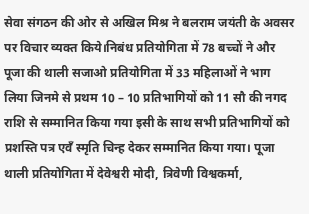सेवा संगठन की ओर से अखिल मिश्र ने बलराम जयंती के अवसर पर विचार व्यक्त किये।निबंध प्रतियोगिता में 78 बच्चों ने और पूजा की थाली सजाओ प्रतियोगिता में 33 महिलाओं ने भाग लिया जिनमे से प्रथम 10 – 10 प्रतिभागियों को 11 सौ की नगद राशि से सम्मानित किया गया इसी के साथ सभी प्रतिभागियों को प्रशस्ति पत्र एवँ स्मृति चिन्ह देकर सम्मानित किया गया। पूजा थाली प्रतियोगिता में देवेश्वरी मोदी, त्रिवेणी विश्वकर्मा,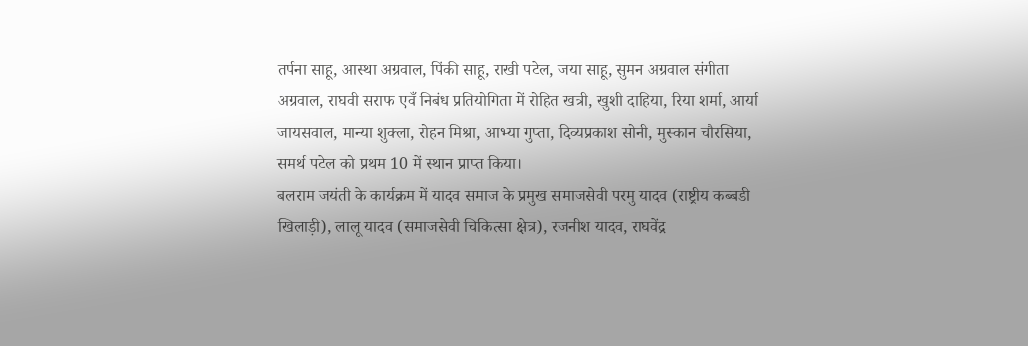तर्पना साहू, आस्था अग्रवाल, पिंकी साहू, राखी पटेल, जया साहू, सुमन अग्रवाल संगीता अग्रवाल, राघवी सराफ एवँ निबंध प्रतियोगिता में रोहित खत्री, खुशी दाहिया, रिया शर्मा, आर्या जायसवाल, मान्या शुक्ला, रोहन मिश्रा, आभ्या गुप्ता, दिव्यप्रकाश सोनी, मुस्कान चौरसिया, समर्थ पटेल को प्रथम 10 में स्थान प्राप्त किया।
बलराम जयंती के कार्यक्रम में यादव समाज के प्रमुख समाजसेवी परमु यादव (राष्ट्रीय कब्बडी खिलाड़ी), लालू यादव (समाजसेवी चिकित्सा क्षेत्र), रजनीश यादव, राघवेंद्र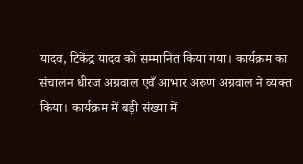यादव, टिकेंद्र यादव को सम्मानित किया गया। कार्यक्रम का संचालन धीरज अग्रवाल एवँ आभार अरुण अग्रवाल ने व्यक्त किया। कार्यक्रम में बड़ी संख्या में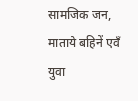सामजिक जन, माताये बहिनें एवँ युवा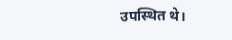उपस्थित थे।